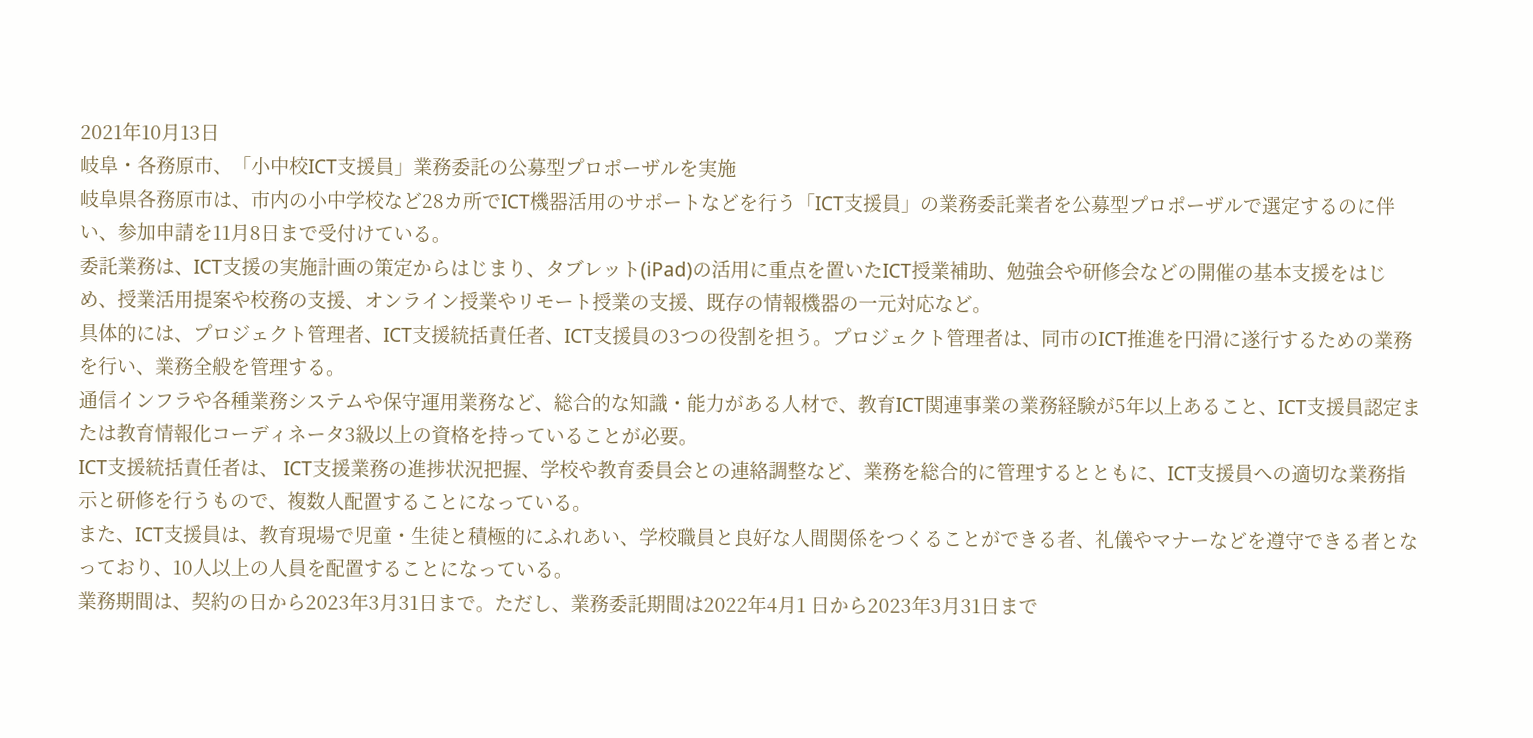2021年10月13日
岐阜・各務原市、「小中校ICT支援員」業務委託の公募型プロポーザルを実施
岐阜県各務原市は、市内の小中学校など28カ所でICT機器活用のサポートなどを行う「ICT支援員」の業務委託業者を公募型プロポーザルで選定するのに伴い、参加申請を11月8日まで受付けている。
委託業務は、ICT支援の実施計画の策定からはじまり、タブレット(iPad)の活用に重点を置いたICT授業補助、勉強会や研修会などの開催の基本支援をはじめ、授業活用提案や校務の支援、オンライン授業やリモート授業の支援、既存の情報機器の一元対応など。
具体的には、プロジェクト管理者、ICT支援統括責任者、ICT支援員の3つの役割を担う。プロジェクト管理者は、同市のICT推進を円滑に遂行するための業務を行い、業務全般を管理する。
通信インフラや各種業務システムや保守運用業務など、総合的な知識・能力がある人材で、教育ICT関連事業の業務経験が5年以上あること、ICT支援員認定または教育情報化コーディネータ3級以上の資格を持っていることが必要。
ICT支援統括責任者は、 ICT支援業務の進捗状況把握、学校や教育委員会との連絡調整など、業務を総合的に管理するとともに、ICT支援員への適切な業務指示と研修を行うもので、複数人配置することになっている。
また、ICT支援員は、教育現場で児童・生徒と積極的にふれあい、学校職員と良好な人間関係をつくることができる者、礼儀やマナーなどを遵守できる者となっており、10人以上の人員を配置することになっている。
業務期間は、契約の日から2023年3月31日まで。ただし、業務委託期間は2022年4月1 日から2023年3月31日まで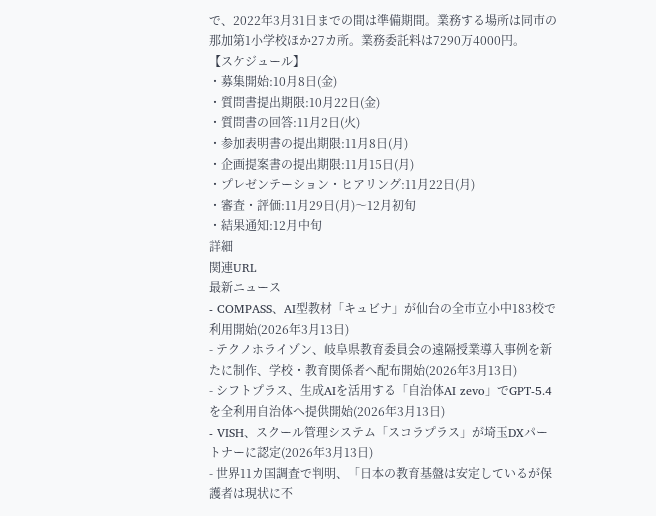で、2022年3月31日までの間は準備期間。業務する場所は同市の那加第1小学校ほか27カ所。業務委託料は7290万4000円。
【スケジュール】
・募集開始:10月8日(金)
・質問書提出期限:10月22日(金)
・質問書の回答:11月2日(火)
・参加表明書の提出期限:11月8日(月)
・企画提案書の提出期限:11月15日(月)
・プレゼンテーション・ヒアリング:11月22日(月)
・審査・評価:11月29日(月)〜12月初旬
・結果通知:12月中旬
詳細
関連URL
最新ニュース
- COMPASS、AI型教材「キュビナ」が仙台の全市立小中183校で利用開始(2026年3月13日)
- テクノホライゾン、岐阜県教育委員会の遠隔授業導入事例を新たに制作、学校・教育関係者へ配布開始(2026年3月13日)
- シフトプラス、生成AIを活用する「自治体AI zevo」でGPT-5.4を全利用自治体へ提供開始(2026年3月13日)
- VISH、スクール管理システム「スコラプラス」が埼玉DXパートナーに認定(2026年3月13日)
- 世界11カ国調査で判明、「日本の教育基盤は安定しているが保護者は現状に不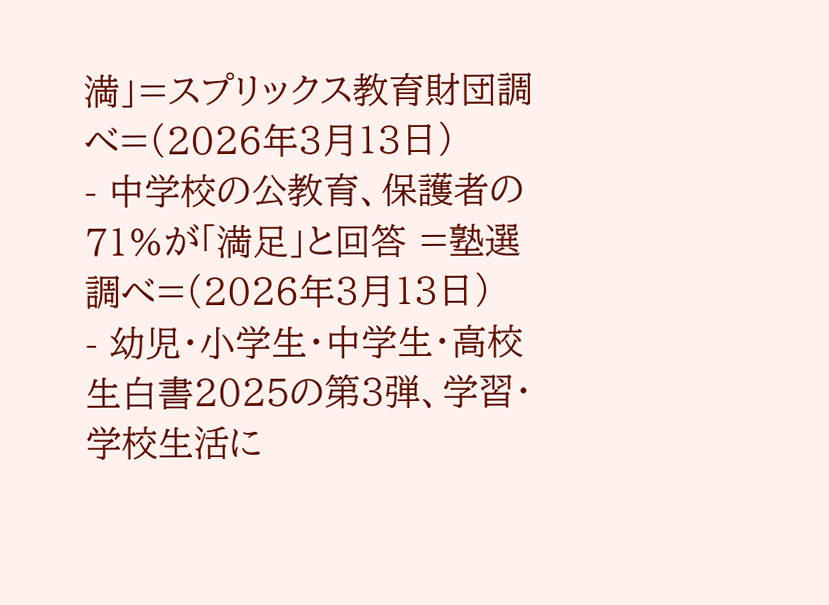満」=スプリックス教育財団調べ=(2026年3月13日)
- 中学校の公教育、保護者の71%が「満足」と回答 =塾選調べ=(2026年3月13日)
- 幼児・小学生・中学生・高校生白書2025の第3弾、学習・学校生活に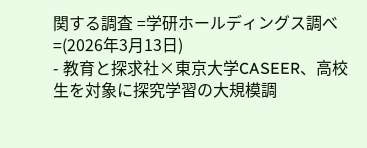関する調査 =学研ホールディングス調べ=(2026年3月13日)
- 教育と探求社×東京大学CASEER、高校生を対象に探究学習の大規模調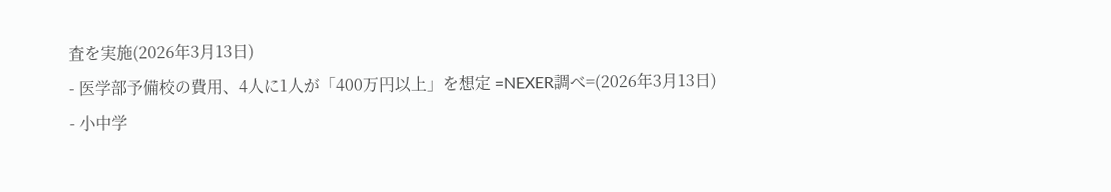査を実施(2026年3月13日)
- 医学部予備校の費用、4人に1人が「400万円以上」を想定 =NEXER調べ=(2026年3月13日)
- 小中学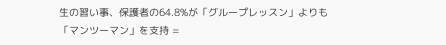生の習い事、保護者の64.8%が「グループレッスン」よりも「マンツーマン」を支持 =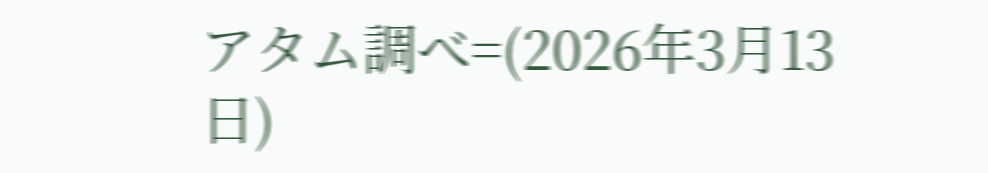アタム調べ=(2026年3月13日)